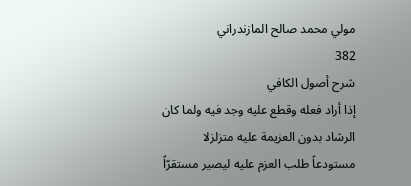مولي محمد صالح المازندراني
382
شرح أصول الكافي
إذا أراد فعله وقطع عليه وجد فيه ولما كان الرشاد بدون العزيمة عليه متزلزلا مستودعاً طلب العزم عليه ليصير مستقرّاً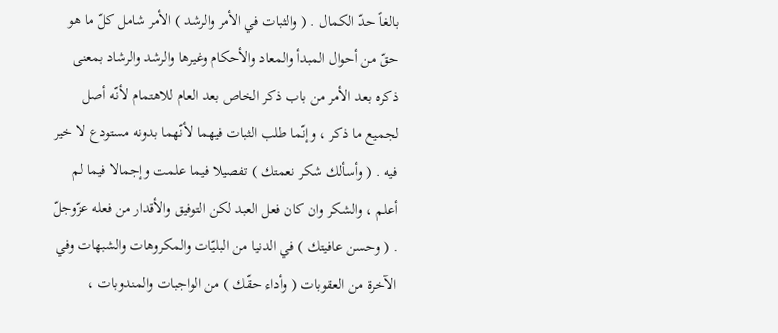بالغاً حدّ الكمال . ( والثبات في الأمر والرشد ) الأمر شامل كلّ ما هو حقّ من أحوال المبدأ والمعاد والأحكام وغيرها والرشد والرشاد بمعنى ذكره بعد الأمر من باب ذكر الخاص بعد العام للاهتمام لأنّه أصل لجميع ما ذكر ، وإنّما طلب الثبات فيهما لأنّهما بدونه مستودع لا خير فيه . ( وأسألك شكر نعمتك ) تفصيلا فيما علمت وإجمالا فيما لم أعلم ، والشكر وان كان فعل العبد لكن التوفيق والأقدار من فعله عزّوجلّ . ( وحسن عافيتك ) في الدنيا من البليّات والمكروهات والشبهات وفي الآخرة من العقوبات ( وأداء حقّك ) من الواجبات والمندوبات ،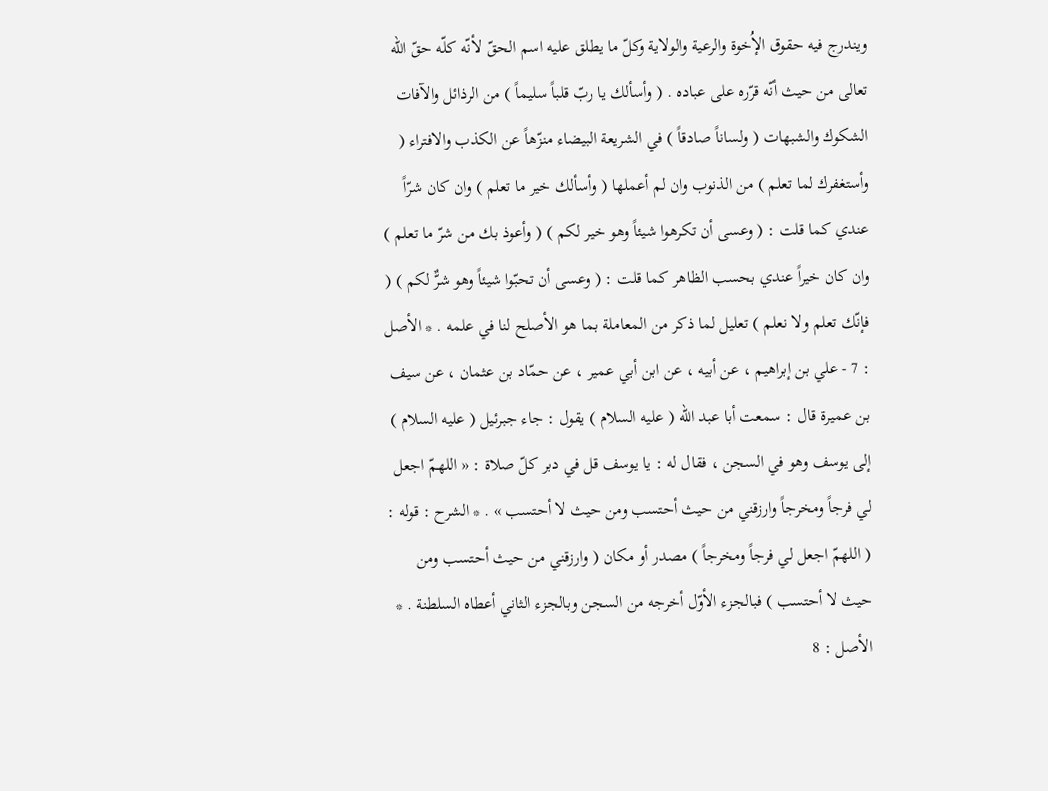ويندرج فيه حقوق الإُخوة والرعية والولاية وكلّ ما يطلق عليه اسم الحقّ لأنّه كلّه حقّ الله تعالى من حيث أنّه قرّره على عباده . ( وأسألك يا ربّ قلباً سليماً ) من الرذائل والآفات الشكوك والشبهات ( ولساناً صادقاً ) في الشريعة البيضاء منزّهاً عن الكذب والافتراء ( وأستغفرك لما تعلم ) من الذنوب وان لم أعملها ( وأسألك خير ما تعلم ) وان كان شرّاً عندي كما قلت : ( وعسى أن تكرهوا شيئاً وهو خير لكم ) ( وأعوذ بك من شرّ ما تعلم ) وان كان خيراً عندي بحسب الظاهر كما قلت : ( وعسى أن تحبّوا شيئاً وهو شرٌّ لكم ) ( فإنّك تعلم ولا نعلم ) تعليل لما ذكر من المعاملة بما هو الأصلح لنا في علمه . * الأصل : 7 - علي بن إبراهيم ، عن أبيه ، عن ابن أبي عمير ، عن حمّاد بن عثمان ، عن سيف بن عميرة قال : سمعت أبا عبد الله ( عليه السلام ) يقول : جاء جبرئيل ( عليه السلام ) إلى يوسف وهو في السجن ، فقال له : يا يوسف قل في دبر كلّ صلاة : « اللهمّ اجعل لي فرجاً ومخرجاً وارزقني من حيث أحتسب ومن حيث لا أحتسب » . * الشرح : قوله : ( اللهمّ اجعل لي فرجاً ومخرجاً ) مصدر أو مكان ( وارزقني من حيث أحتسب ومن حيث لا أحتسب ) فبالجزء الأوّل أخرجه من السجن وبالجزء الثاني أعطاه السلطنة . * الأصل : 8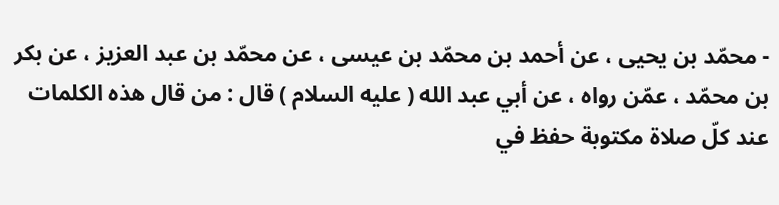- محمّد بن يحيى ، عن أحمد بن محمّد بن عيسى ، عن محمّد بن عبد العزيز ، عن بكر بن محمّد ، عمّن رواه ، عن أبي عبد الله ( عليه السلام ) قال : من قال هذه الكلمات عند كلّ صلاة مكتوبة حفظ في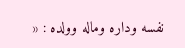نفسه وداره وماله وولده : «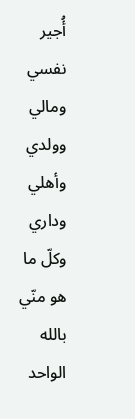أُجير نفسي ومالي وولدي وأهلي وداري وكلّ ما هو منّي بالله الواحد